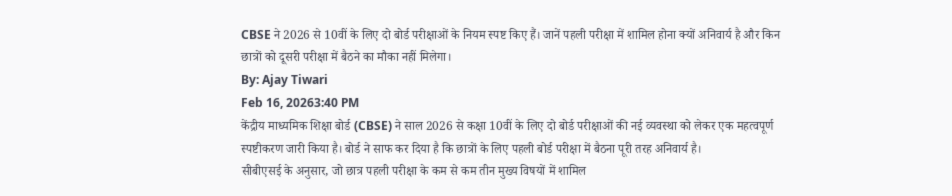CBSE ने 2026 से 10वीं के लिए दो बोर्ड परीक्षाओं के नियम स्पष्ट किए हैं। जानें पहली परीक्षा में शामिल होना क्यों अनिवार्य है और किन छात्रों को दूसरी परीक्षा में बैठने का मौका नहीं मिलेगा।
By: Ajay Tiwari
Feb 16, 20263:40 PM
केंद्रीय माध्यमिक शिक्षा बोर्ड (CBSE) ने साल 2026 से कक्षा 10वीं के लिए दो बोर्ड परीक्षाओं की नई व्यवस्था को लेकर एक महत्वपूर्ण स्पष्टीकरण जारी किया है। बोर्ड ने साफ कर दिया है कि छात्रों के लिए पहली बोर्ड परीक्षा में बैठना पूरी तरह अनिवार्य है।
सीबीएसई के अनुसार, जो छात्र पहली परीक्षा के कम से कम तीन मुख्य विषयों में शामिल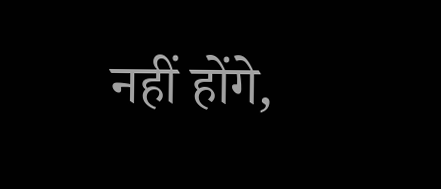नहीं होंगे,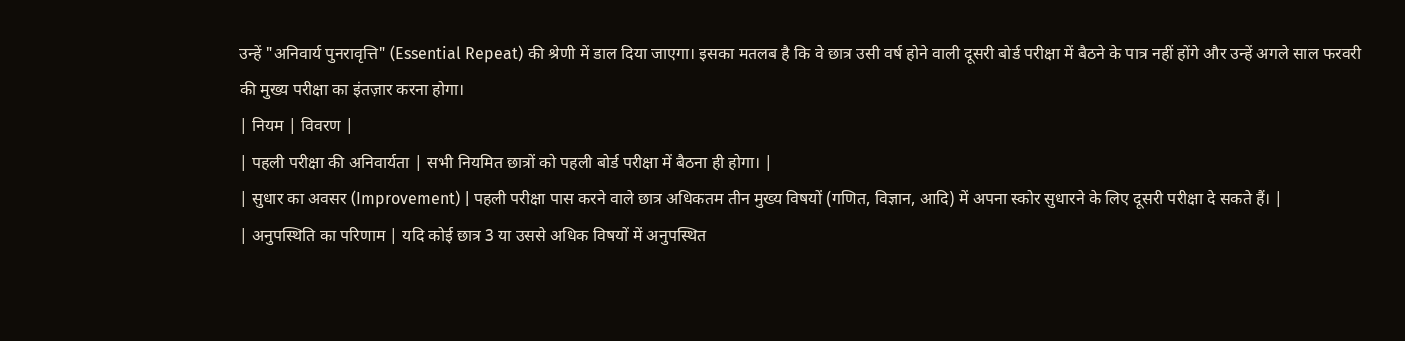उन्हें "अनिवार्य पुनरावृत्ति" (Essential Repeat) की श्रेणी में डाल दिया जाएगा। इसका मतलब है कि वे छात्र उसी वर्ष होने वाली दूसरी बोर्ड परीक्षा में बैठने के पात्र नहीं होंगे और उन्हें अगले साल फरवरी की मुख्य परीक्षा का इंतज़ार करना होगा।
| नियम | विवरण |
| पहली परीक्षा की अनिवार्यता | सभी नियमित छात्रों को पहली बोर्ड परीक्षा में बैठना ही होगा। |
| सुधार का अवसर (Improvement) | पहली परीक्षा पास करने वाले छात्र अधिकतम तीन मुख्य विषयों (गणित, विज्ञान, आदि) में अपना स्कोर सुधारने के लिए दूसरी परीक्षा दे सकते हैं। |
| अनुपस्थिति का परिणाम | यदि कोई छात्र 3 या उससे अधिक विषयों में अनुपस्थित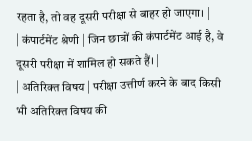रहता है, तो वह दूसरी परीक्षा से बाहर हो जाएगा। |
| कंपार्टमेंट श्रेणी | जिन छात्रों की कंपार्टमेंट आई है, वे दूसरी परीक्षा में शामिल हो सकते हैं। |
| अतिरिक्त विषय | परीक्षा उत्तीर्ण करने के बाद किसी भी अतिरिक्त विषय की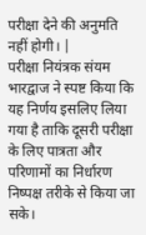परीक्षा देने की अनुमति नहीं होगी। |
परीक्षा नियंत्रक संयम भारद्वाज ने स्पष्ट किया कि यह निर्णय इसलिए लिया गया है ताकि दूसरी परीक्षा के लिए पात्रता और परिणामों का निर्धारण निष्पक्ष तरीके से किया जा सके।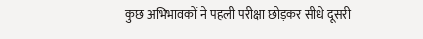कुछ अभिभावकों ने पहली परीक्षा छोड़कर सीधे दूसरी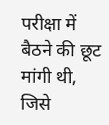परीक्षा में बैठने की छूट मांगी थी, जिसे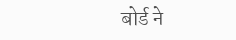बोर्ड ने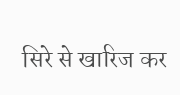सिरे से खारिज कर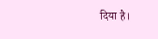दिया है।